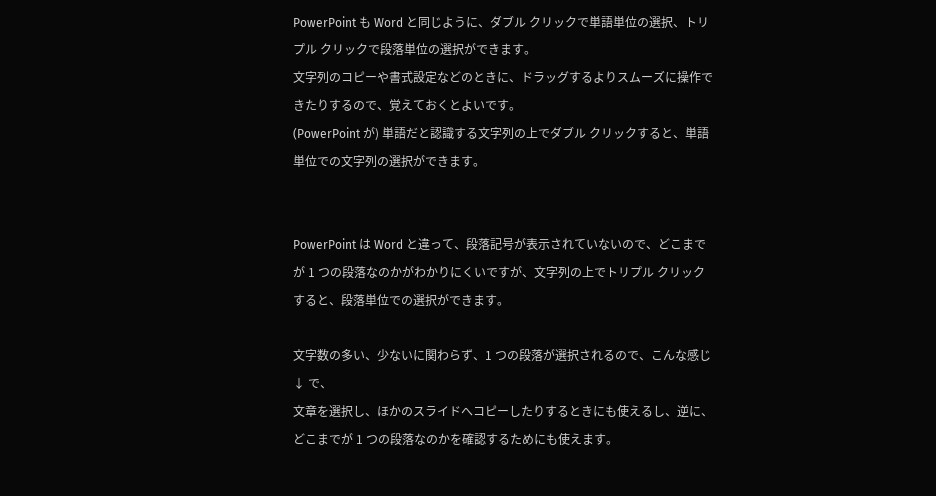PowerPoint も Word と同じように、ダブル クリックで単語単位の選択、トリプル クリックで段落単位の選択ができます。
文字列のコピーや書式設定などのときに、ドラッグするよりスムーズに操作できたりするので、覚えておくとよいです。
(PowerPoint が) 単語だと認識する文字列の上でダブル クリックすると、単語単位での文字列の選択ができます。


PowerPoint は Word と違って、段落記号が表示されていないので、どこまでが 1 つの段落なのかがわかりにくいですが、文字列の上でトリプル クリックすると、段落単位での選択ができます。

文字数の多い、少ないに関わらず、1 つの段落が選択されるので、こんな感じ ↓ で、
文章を選択し、ほかのスライドへコピーしたりするときにも使えるし、逆に、どこまでが 1 つの段落なのかを確認するためにも使えます。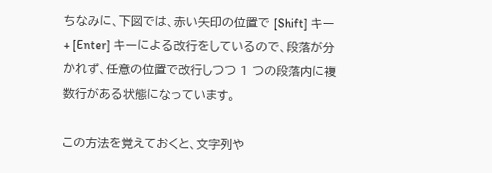ちなみに、下図では、赤い矢印の位置で [Shift] キー + [Enter] キーによる改行をしているので、段落が分かれず、任意の位置で改行しつつ 1 つの段落内に複数行がある状態になっています。

この方法を覚えておくと、文字列や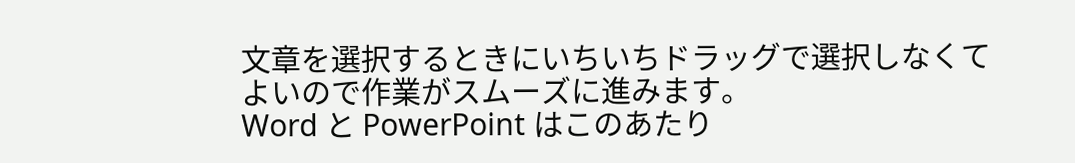文章を選択するときにいちいちドラッグで選択しなくてよいので作業がスムーズに進みます。
Word と PowerPoint はこのあたり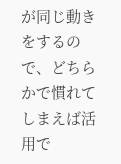が同じ動きをするので、どちらかで慣れてしまえば活用で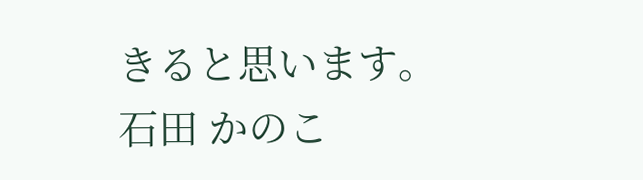きると思います。
石田 かのこ